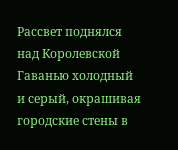Рассвет поднялся над Королевской Гаванью холодный и серый, окрашивая городские стены в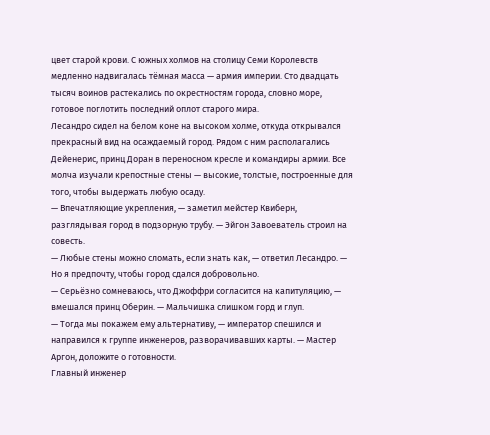цвет старой крови. С южных холмов на столицу Семи Королевств медленно надвигалась тёмная масса — армия империи. Сто двадцать тысяч воинов растекались по окрестностям города, словно море, готовое поглотить последний оплот старого мира.
Лесандро сидел на белом коне на высоком холме, откуда открывался прекрасный вид на осаждаемый город. Рядом с ним располагались Дейенерис, принц Доран в переносном кресле и командиры армии. Все молча изучали крепостные стены — высокие, толстые, построенные для того, чтобы выдержать любую осаду.
— Впечатляющие укрепления, — заметил мейстер Квиберн, разглядывая город в подзорную трубу. — Эйгон Завоеватель строил на совесть.
— Любые стены можно сломать, если знать как, — ответил Лесандро. — Но я предпочту, чтобы город сдался добровольно.
— Серьёзно сомневаюсь, что Джоффри согласится на капитуляцию, — вмешался принц Оберин. — Мальчишка слишком горд и глуп.
— Тогда мы покажем ему альтернативу, — император спешился и направился к группе инженеров, разворачивавших карты. — Мастер Аргон, доложите о готовности.
Главный инженер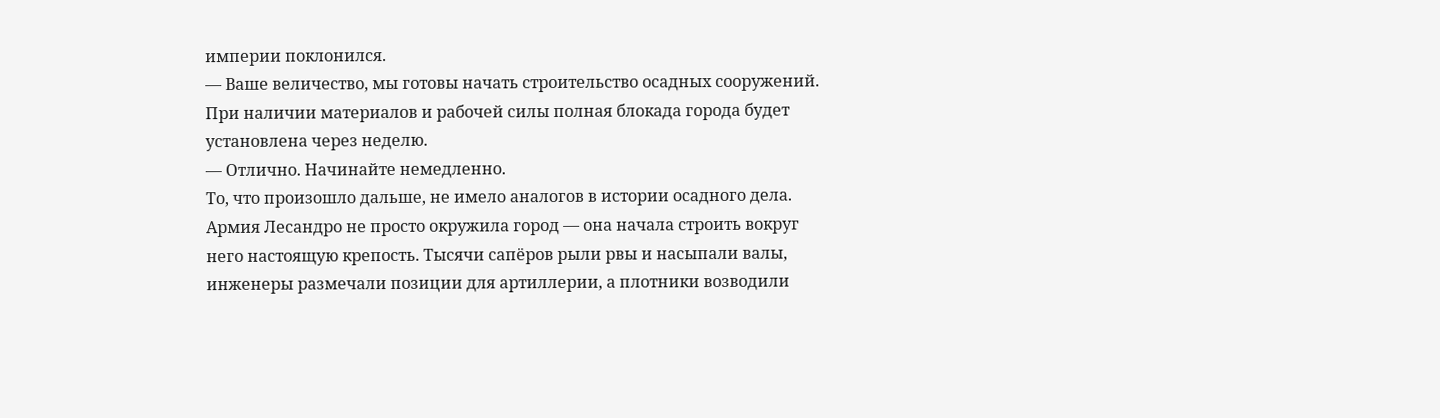империи поклонился.
— Ваше величество, мы готовы начать строительство осадных сооружений. При наличии материалов и рабочей силы полная блокада города будет установлена через неделю.
— Отлично. Начинайте немедленно.
То, что произошло дальше, не имело аналогов в истории осадного дела. Армия Лесандро не просто окружила город — она начала строить вокруг него настоящую крепость. Тысячи сапёров рыли рвы и насыпали валы, инженеры размечали позиции для артиллерии, а плотники возводили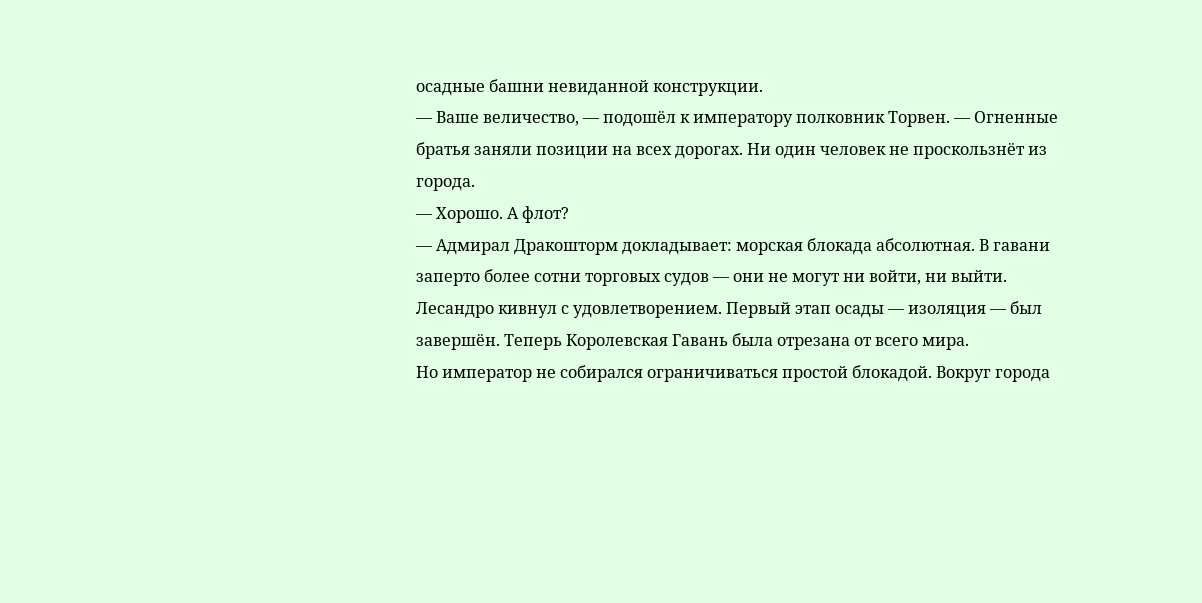осадные башни невиданной конструкции.
— Ваше величество, — подошёл к императору полковник Торвен. — Огненные братья заняли позиции на всех дорогах. Ни один человек не проскользнёт из города.
— Хорошо. А флот?
— Адмирал Дракошторм докладывает: морская блокада абсолютная. В гавани заперто более сотни торговых судов — они не могут ни войти, ни выйти.
Лесандро кивнул с удовлетворением. Первый этап осады — изоляция — был завершён. Теперь Королевская Гавань была отрезана от всего мира.
Но император не собирался ограничиваться простой блокадой. Вокруг города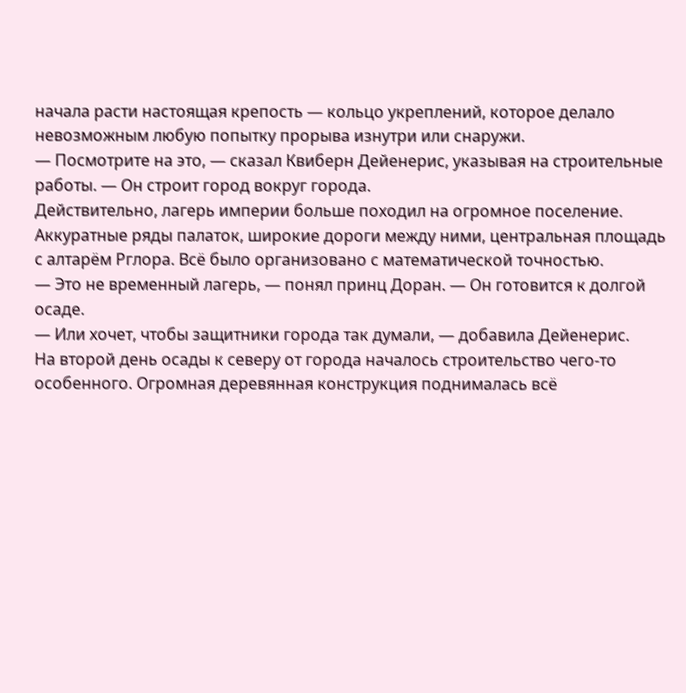начала расти настоящая крепость — кольцо укреплений, которое делало невозможным любую попытку прорыва изнутри или снаружи.
— Посмотрите на это, — сказал Квиберн Дейенерис, указывая на строительные работы. — Он строит город вокруг города.
Действительно, лагерь империи больше походил на огромное поселение. Аккуратные ряды палаток, широкие дороги между ними, центральная площадь с алтарём Рглора. Всё было организовано с математической точностью.
— Это не временный лагерь, — понял принц Доран. — Он готовится к долгой осаде.
— Или хочет, чтобы защитники города так думали, — добавила Дейенерис.
На второй день осады к северу от города началось строительство чего-то особенного. Огромная деревянная конструкция поднималась всё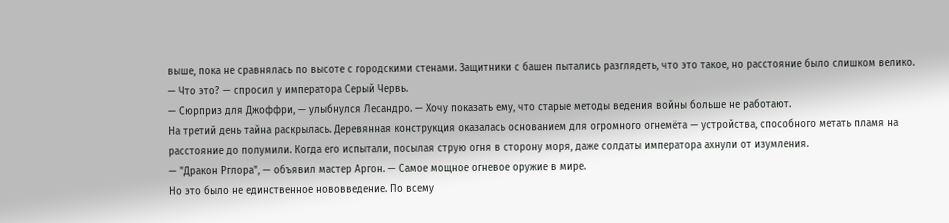выше, пока не сравнялась по высоте с городскими стенами. Защитники с башен пытались разглядеть, что это такое, но расстояние было слишком велико.
— Что это? — спросил у императора Серый Червь.
— Сюрприз для Джоффри, — улыбнулся Лесандро. — Хочу показать ему, что старые методы ведения войны больше не работают.
На третий день тайна раскрылась. Деревянная конструкция оказалась основанием для огромного огнемёта — устройства, способного метать пламя на расстояние до полумили. Когда его испытали, посылая струю огня в сторону моря, даже солдаты императора ахнули от изумления.
— "Дракон Рглора", — объявил мастер Аргон. — Самое мощное огневое оружие в мире.
Но это было не единственное нововведение. По всему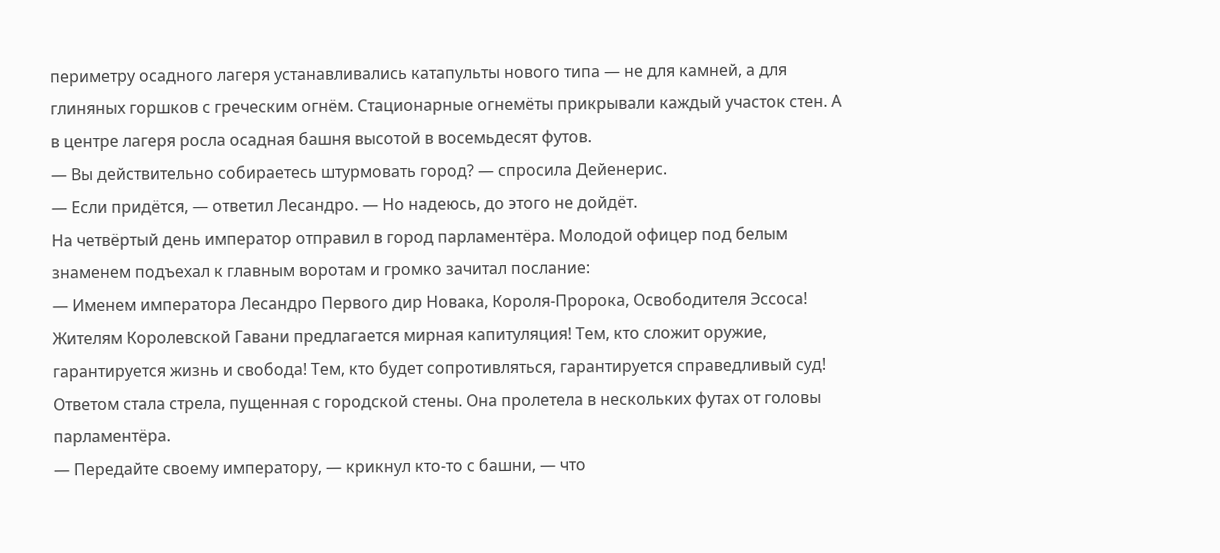периметру осадного лагеря устанавливались катапульты нового типа — не для камней, а для глиняных горшков с греческим огнём. Стационарные огнемёты прикрывали каждый участок стен. А в центре лагеря росла осадная башня высотой в восемьдесят футов.
— Вы действительно собираетесь штурмовать город? — спросила Дейенерис.
— Если придётся, — ответил Лесандро. — Но надеюсь, до этого не дойдёт.
На четвёртый день император отправил в город парламентёра. Молодой офицер под белым знаменем подъехал к главным воротам и громко зачитал послание:
— Именем императора Лесандро Первого дир Новака, Короля-Пророка, Освободителя Эссоса! Жителям Королевской Гавани предлагается мирная капитуляция! Тем, кто сложит оружие, гарантируется жизнь и свобода! Тем, кто будет сопротивляться, гарантируется справедливый суд!
Ответом стала стрела, пущенная с городской стены. Она пролетела в нескольких футах от головы парламентёра.
— Передайте своему императору, — крикнул кто-то с башни, — что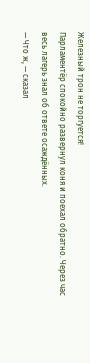Железный трон не торгуется!
Парламентёр спокойно развернул коня и поехал обратно. Через час весь лагерь знал об ответе осаждённых.
— Что ж, — сказал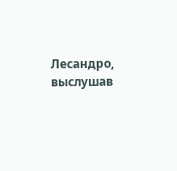Лесандро, выслушав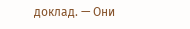доклад. — Они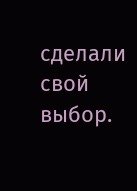сделали свой выбор.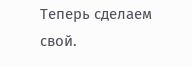Теперь сделаем свой.